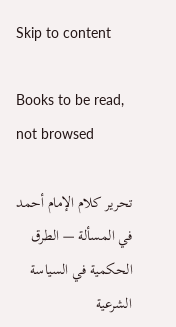Skip to content

Books to be read, not browsed

تحرير كلام الإمام أحمد في المسألة — الطرق الحكمية في السياسة الشرعية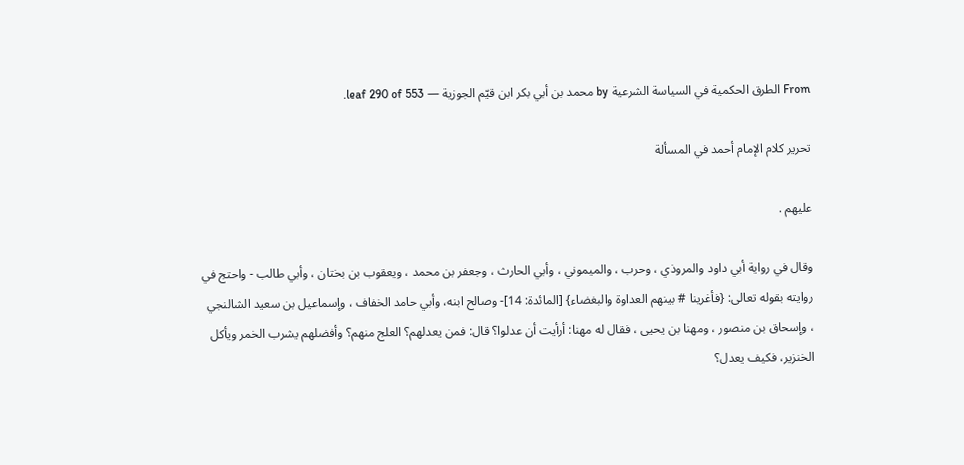From الطرق الحكمية في السياسة الشرعية by محمد بن أبي بكر ابن قيّم الجوزية — leaf 290 of 553.

تحرير كلام الإمام أحمد في المسألة

عليهم .

وقال في رواية أبي داود والمروذي ، وحرب ، والميموني ، وأبي الحارث ، وجعفر بن محمد ، ويعقوب بن بختان ، وأبي طالب - واحتج في روايته بقوله تعالى: {فأغرينا # بينهم العداوة والبغضاء} [المائدة: 14]- وصالح ابنه، وأبي حامد الخفاف ، وإسماعيل بن سعيد الشالنجي ، وإسحاق بن منصور ، ومهنا بن يحيى ، فقال له مهنا: أرأيت أن عدلوا؟ قال: فمن يعدلهم؟ العلج منهم؟ وأفضلهم يشرب الخمر ويأكل الخنزير، فكيف يعدل؟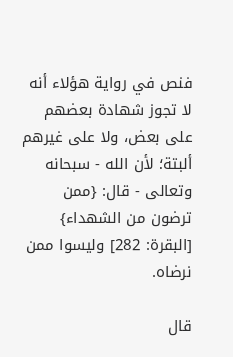فنص في رواية هؤلاء أنه لا تجوز شهادة بعضهم على بعض، ولا على غيرهم ألبتة؛ لأن الله - سبحانه وتعالى - قال: {ممن ترضون من الشهداء} [البقرة: 282] وليسوا ممن نرضاه.

قال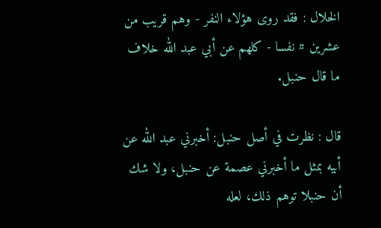الخلال : فقد روى هؤلاء النفر - وهم قريب من عشرين # نفسا - كلهم عن أبي عبد الله خلاف ما قال حنبل.

قال : نظرت في أصل حنبل: أخبرني عبد الله عن أبيه بمثل ما أخبرني عصمة عن حنبل، ولا شك أن حنبلا توهم ذلك، لعله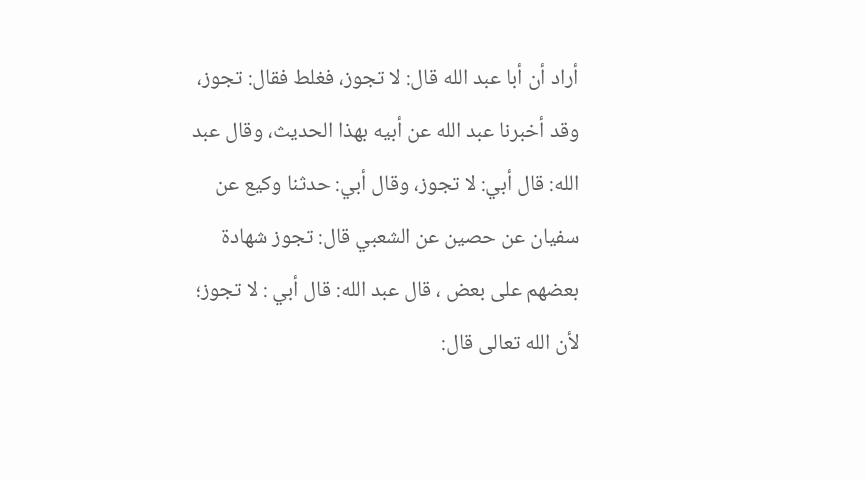أراد أن أبا عبد الله قال: لا تجوز، فغلط فقال: تجوز، وقد أخبرنا عبد الله عن أبيه بهذا الحديث، وقال عبد الله: قال أبي: لا تجوز، وقال أبي: حدثنا وكيع عن سفيان عن حصين عن الشعبي قال: تجوز شهادة بعضهم على بعض ، قال عبد الله: قال أبي : لا تجوز؛ لأن الله تعالى قال: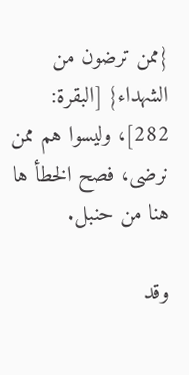{ممن ترضون من الشهداء} [البقرة: 282]، وليسوا هم ممن نرضى، فصح الخطأ ها هنا من حنبل.

وقد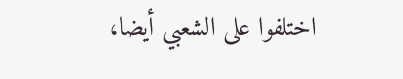اختلفوا على الشعبي أيضا،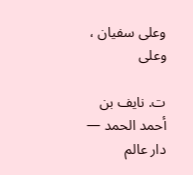وعلى سفيان ، وعلى

ت. نايف بن أحمد الحمد — دار عالم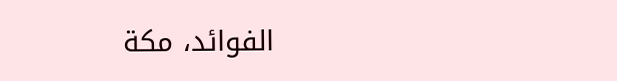الفوائد، مكة